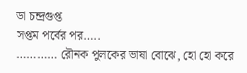ডা চন্দ্রগুপ্ত
সপ্তম পর্বের পর…..
………… রৌনক পুলকের ভাষা বোঝে, হো হো করে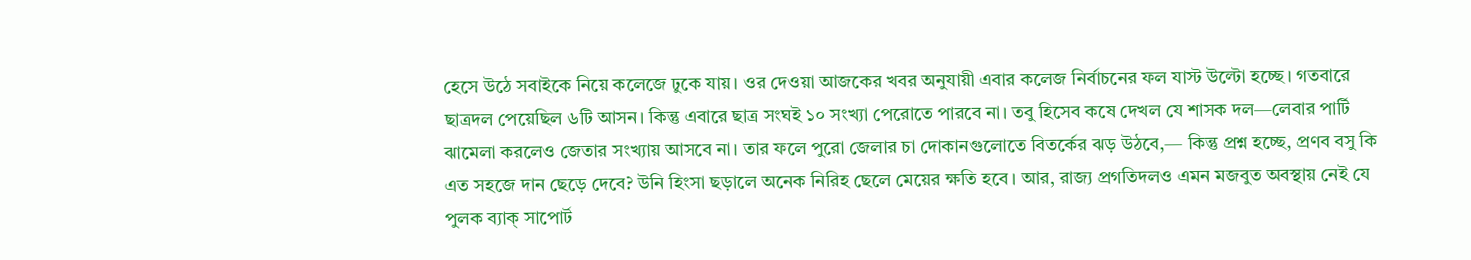হেসে উঠে সবাইকে নিয়ে কলেজে ঢুকে যায়। ওর দেওয়া আজকের খবর অনুযায়ী এবার কলেজ নির্বাচনের ফল যাস্ট উল্টো হচ্ছে। গতবারে ছাত্রদল পেয়েছিল ৬টি আসন। কিন্তু এবারে ছাত্র সংঘই ১০ সংখ্যা পেরোতে পারবে না। তবু হিসেব কষে দেখল যে শাসক দল—লেবার পার্টি ঝামেলা করলেও জেতার সংখ্যায় আসবে না। তার ফলে পুরো জেলার চা দোকানগুলোতে বিতর্কের ঝড় উঠবে,— কিন্তু প্রশ্ন হচ্ছে, প্রণব বসু কি
এত সহজে দান ছেড়ে দেবে? উনি হিংসা ছড়ালে অনেক নিরিহ ছেলে মেয়ের ক্ষতি হবে। আর, রাজ্য প্রগতিদলও এমন মজবুত অবস্থায় নেই যে পুলক ব্যাক্ সাপোর্ট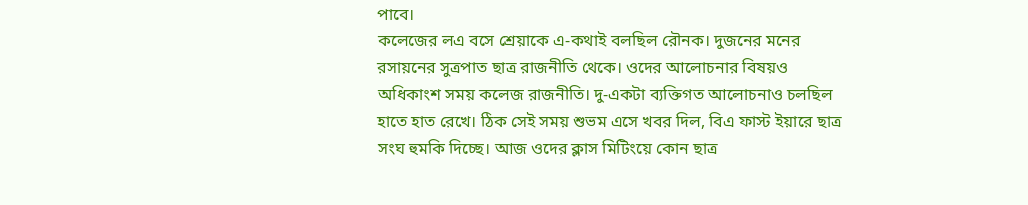পাবে।
কলেজের লএ বসে শ্রেয়াকে এ-কথাই বলছিল রৌনক। দুজনের মনের রসায়নের সুত্রপাত ছাত্র রাজনীতি থেকে। ওদের আলোচনার বিষয়ও অধিকাংশ সময় কলেজ রাজনীতি। দু-একটা ব্যক্তিগত আলোচনাও চলছিল হাতে হাত রেখে। ঠিক সেই সময় শুভম এসে খবর দিল, বিএ ফাস্ট ইয়ারে ছাত্র সংঘ হুমকি দিচ্ছে। আজ ওদের ক্লাস মিটিংয়ে কোন ছাত্র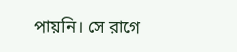পায়নি। সে রাগে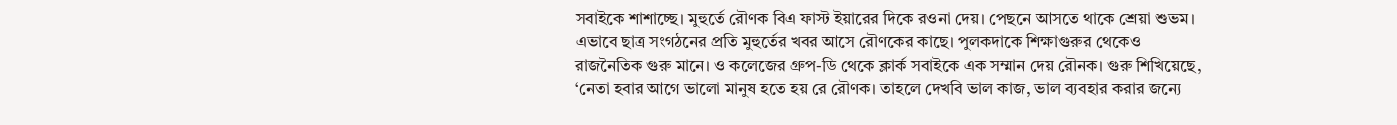সবাইকে শাশাচ্ছে। মুহুর্তে রৌণক বিএ ফাস্ট ইয়ারের দিকে রওনা দেয়। পেছনে আসতে থাকে শ্রেয়া শুভম। এভাবে ছাত্র সংগঠনের প্রতি মুহুর্তের খবর আসে রৌণকের কাছে। পুলকদাকে শিক্ষাগুরুর থেকেও রাজনৈতিক গুরু মানে। ও কলেজের গ্রুপ-ডি থেকে ক্লার্ক সবাইকে এক সম্মান দেয় রৌনক। গুরু শিখিয়েছে, ‘নেতা হবার আগে ভালো মানুষ হতে হয় রে রৌণক। তাহলে দেখবি ভাল কাজ, ভাল ব্যবহার করার জন্যে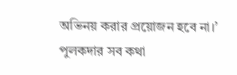অভিনয় করার প্রয়োজন হবে না।’ পুলকদার সব কথা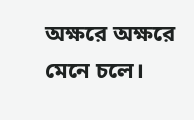অক্ষরে অক্ষরে মেনে চলে।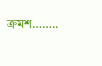ক্রমশ……..